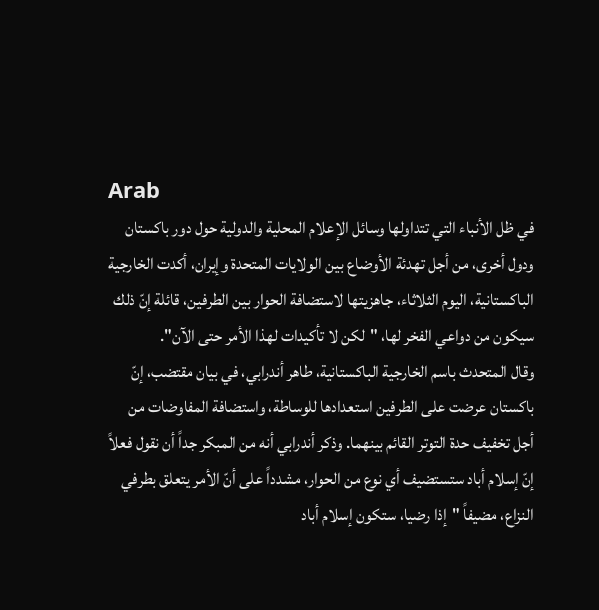Arab
في ظل الأنباء التي تتداولها وسائل الإعلام المحلية والدولية حول دور باكستان ودول أخرى، من أجل تهدئة الأوضاع بين الولايات المتحدة وإيران، أكدت الخارجية الباكستانية، اليوم الثلاثاء، جاهزيتها لاستضافة الحوار بين الطرفين، قائلة إنّ ذلك سيكون من دواعي الفخر لها، "لكن لا تأكيدات لهذا الأمر حتى الآن".
وقال المتحدث باسم الخارجية الباكستانية، طاهر أندرابي، في بيان مقتضب، إنّ باكستان عرضت على الطرفين استعدادها للوساطة، واستضافة المفاوضات من أجل تخفيف حدة التوتر القائم بينهما. وذكر أندرابي أنه من المبكر جداً أن نقول فعلاً إنّ إسلام أباد ستستضيف أي نوع من الحوار، مشدداً على أنّ الأمر يتعلق بطرفي النزاع، مضيفاً "إذا رضيا، ستكون إسلام أباد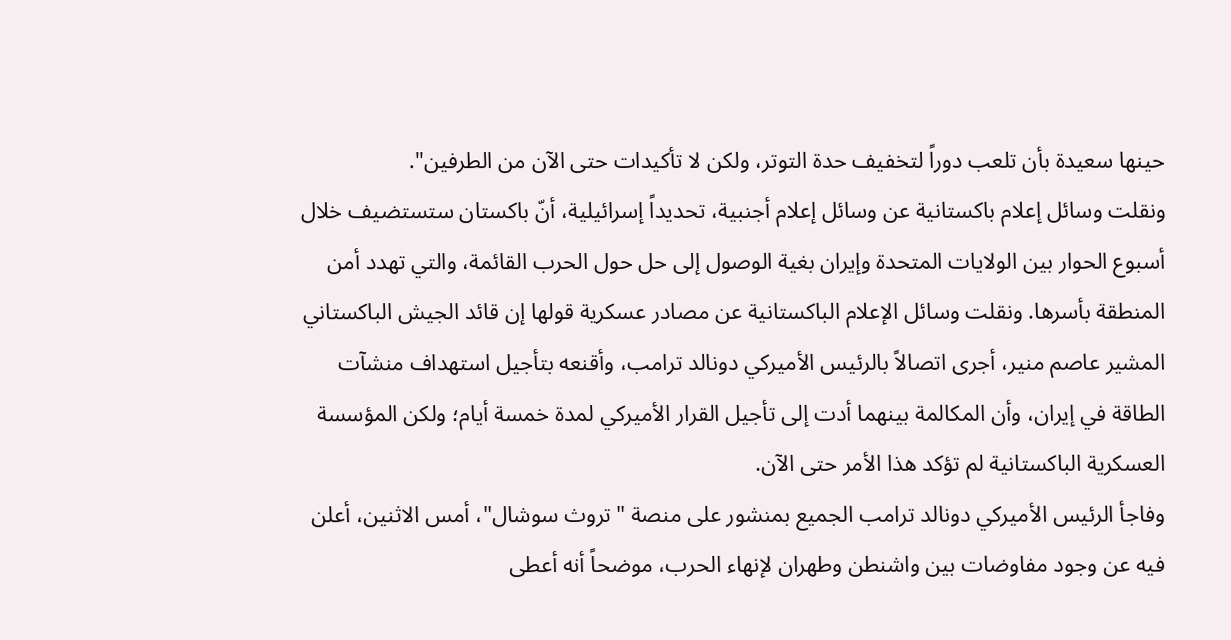حينها سعيدة بأن تلعب دوراً لتخفيف حدة التوتر، ولكن لا تأكيدات حتى الآن من الطرفين".
ونقلت وسائل إعلام باكستانية عن وسائل إعلام أجنبية، تحديداً إسرائيلية، أنّ باكستان ستستضيف خلال أسبوع الحوار بين الولايات المتحدة وإيران بغية الوصول إلى حل حول الحرب القائمة، والتي تهدد أمن المنطقة بأسرها. ونقلت وسائل الإعلام الباكستانية عن مصادر عسكرية قولها إن قائد الجيش الباكستاني المشير عاصم منير، أجرى اتصالاً بالرئيس الأميركي دونالد ترامب، وأقنعه بتأجيل استهداف منشآت الطاقة في إيران، وأن المكالمة بينهما أدت إلى تأجيل القرار الأميركي لمدة خمسة أيام؛ ولكن المؤسسة العسكرية الباكستانية لم تؤكد هذا الأمر حتى الآن.
وفاجأ الرئيس الأميركي دونالد ترامب الجميع بمنشور على منصة "تروث سوشال"، أمس الاثنين، أعلن فيه عن وجود مفاوضات بين واشنطن وطهران لإنهاء الحرب، موضحاً أنه أعطى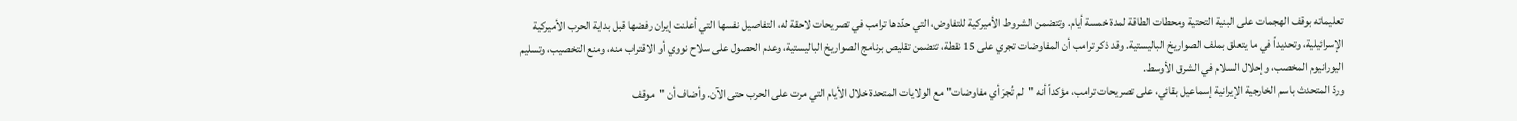تعليماته بوقف الهجمات على البنية التحتية ومحطات الطاقة لمدة خمسة أيام. وتتضمن الشروط الأميركية للتفاوض، التي حدّدها ترامب في تصريحات لاحقة له، التفاصيل نفسها التي أعلنت إيران رفضها قبل بداية الحرب الأميركية الإسرائيلية، وتحديداً في ما يتعلق بملف الصواريخ الباليستية. وقد ذكر ترامب أن المفاوضات تجري على 15 نقطة، تتضمن تقليص برنامج الصواريخ الباليستية، وعدم الحصول على سلاح نووي أو الاقتراب منه، ومنع التخصيب، وتسليم اليورانيوم المخصب، وإحلال السلام في الشرق الأوسط.
وردّ المتحدث باسم الخارجية الإيرانية إسماعيل بقائي، على تصريحات ترامب، مؤكداً أنه "لم تُجرَ أي مفاوضات" مع الولايات المتحدة خلال الأيام التي مرت على الحرب حتى الآن. وأضاف أن "موقف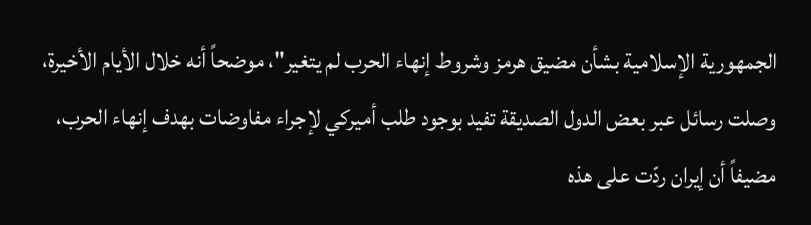الجمهورية الإسلامية بشأن مضيق هرمز وشروط إنهاء الحرب لم يتغير"، موضحاً أنه خلال الأيام الأخيرة، وصلت رسائل عبر بعض الدول الصديقة تفيد بوجود طلب أميركي لإجراء مفاوضات بهدف إنهاء الحرب، مضيفاً أن إيران ردّت على هذه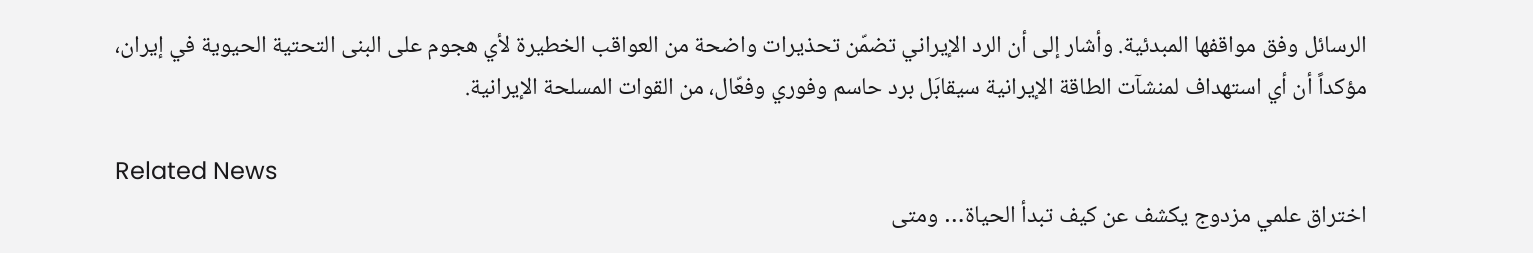الرسائل وفق مواقفها المبدئية. وأشار إلى أن الرد الإيراني تضمّن تحذيرات واضحة من العواقب الخطيرة لأي هجوم على البنى التحتية الحيوية في إيران، مؤكداً أن أي استهداف لمنشآت الطاقة الإيرانية سيقابَل برد حاسم وفوري وفعّال، من القوات المسلحة الإيرانية.

Related News
اختراق علمي مزدوج يكشف عن كيف تبدأ الحياة… ومتى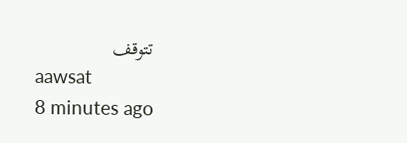تتوقف
aawsat
8 minutes ago